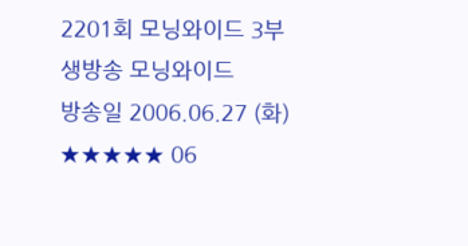2201회 모닝와이드 3부
생방송 모닝와이드
방송일 2006.06.27 (화)
★★★★★ 06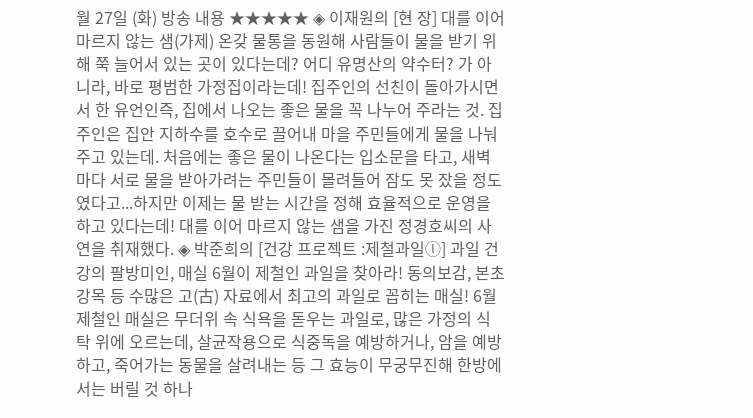월 27일 (화) 방송 내용 ★★★★★ ◈ 이재원의 [현 장] 대를 이어 마르지 않는 샘(가제) 온갖 물통을 동원해 사람들이 물을 받기 위해 쭉 늘어서 있는 곳이 있다는데? 어디 유명산의 약수터? 가 아니라, 바로 평범한 가정집이라는데! 집주인의 선친이 돌아가시면서 한 유언인즉, 집에서 나오는 좋은 물을 꼭 나누어 주라는 것. 집 주인은 집안 지하수를 호수로 끌어내 마을 주민들에게 물을 나눠주고 있는데. 처음에는 좋은 물이 나온다는 입소문을 타고, 새벽마다 서로 물을 받아가려는 주민들이 몰려들어 잠도 못 잤을 정도였다고...하지만 이제는 물 받는 시간을 정해 효율적으로 운영을 하고 있다는데! 대를 이어 마르지 않는 샘을 가진 정경호씨의 사연을 취재했다. ◈ 박준희의 [건강 프로젝트 :제철과일ⓛ] 과일 건강의 팔방미인, 매실 6월이 제철인 과일을 찾아라! 동의보감, 본초강목 등 수많은 고(古) 자료에서 최고의 과일로 꼽히는 매실! 6월 제철인 매실은 무더위 속 식욕을 돋우는 과일로, 많은 가정의 식탁 위에 오르는데, 살균작용으로 식중독을 예방하거나, 암을 예방하고, 죽어가는 동물을 살려내는 등 그 효능이 무궁무진해 한방에서는 버릴 것 하나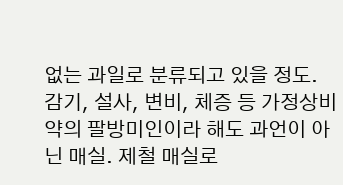없는 과일로 분류되고 있을 정도. 감기, 설사, 변비, 체증 등 가정상비약의 팔방미인이라 해도 과언이 아닌 매실. 제철 매실로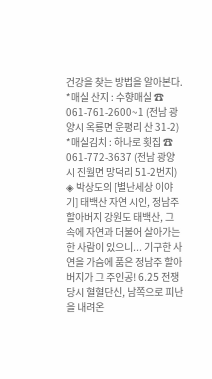건강을 찾는 방법을 알아본다. *매실 산지 : 수향매실 ☎ 061-761-2600~1 (전남 광양시 옥룡면 운평리 산 31-2) *매실김치 : 하나로 횟집 ☎ 061-772-3637 (전남 광양시 진월면 망덕리 51-2번지) ◈ 박상도의 [별난세상 이야기] 태백산 자연 시인, 정남주 할아버지 강원도 태백산, 그 속에 자연과 더불어 살아가는 한 사람이 있으니... 기구한 사연을 가슴에 품은 정남주 할아버지가 그 주인공! 6.25 전쟁 당시 혈혈단신, 남쪽으로 피난을 내려온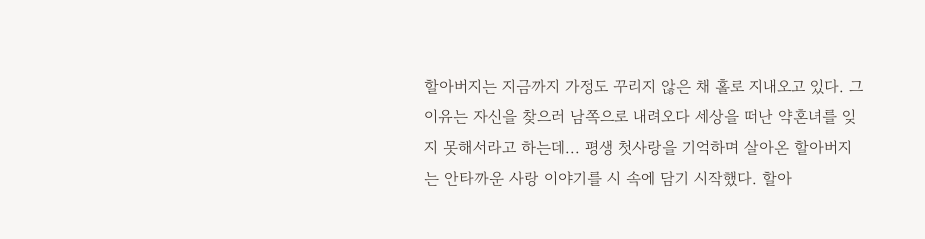할아버지는 지금까지 가정도 꾸리지 않은 채 홀로 지내오고 있다. 그 이유는 자신을 찾으러 남쪽으로 내려오다 세상을 떠난 약혼녀를 잊지 못해서라고 하는데... 평생 첫사랑을 기억하며 살아온 할아버지는 안타까운 사랑 이야기를 시 속에 담기 시작했다. 할아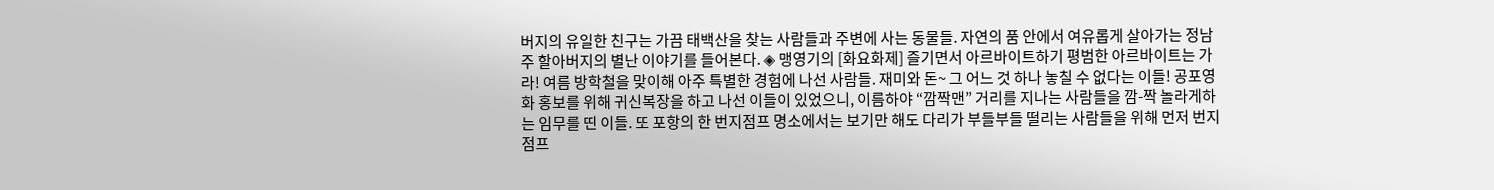버지의 유일한 친구는 가끔 태백산을 찾는 사람들과 주변에 사는 동물들. 자연의 품 안에서 여유롭게 살아가는 정남주 할아버지의 별난 이야기를 들어본다. ◈ 맹영기의 [화요화제] 즐기면서 아르바이트하기 평범한 아르바이트는 가라! 여름 방학철을 맞이해 아주 특별한 경험에 나선 사람들. 재미와 돈~ 그 어느 것 하나 놓칠 수 없다는 이들! 공포영화 홍보를 위해 귀신복장을 하고 나선 이들이 있었으니, 이름하야 “깜짝맨” 거리를 지나는 사람들을 깜-짝 놀라게하는 임무를 띤 이들. 또 포항의 한 번지점프 명소에서는 보기만 해도 다리가 부들부들 떨리는 사람들을 위해 먼저 번지점프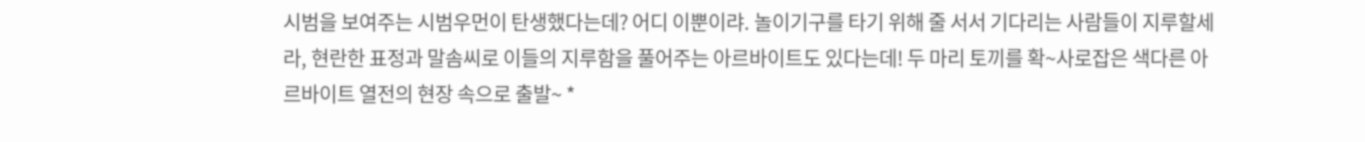시범을 보여주는 시범우먼이 탄생했다는데? 어디 이뿐이랴. 놀이기구를 타기 위해 줄 서서 기다리는 사람들이 지루할세라, 현란한 표정과 말솜씨로 이들의 지루함을 풀어주는 아르바이트도 있다는데! 두 마리 토끼를 확~사로잡은 색다른 아르바이트 열전의 현장 속으로 출발~ *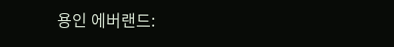용인 에버랜드: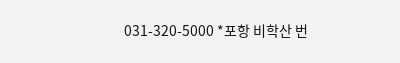031-320-5000 *포항 비학산 번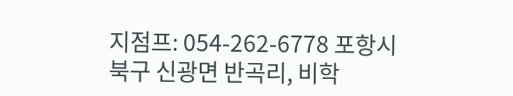지점프: 054-262-6778 포항시 북구 신광면 반곡리, 비학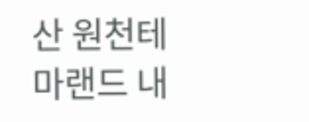산 원천테마랜드 내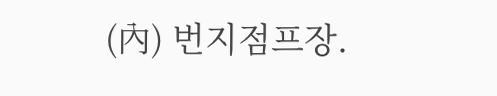(內) 번지점프장.